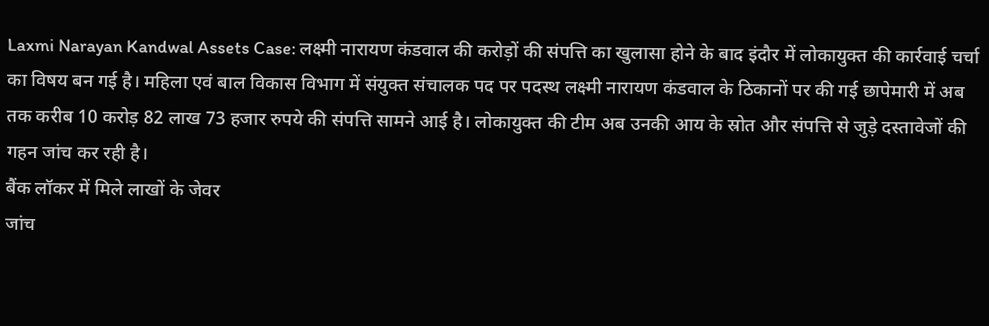Laxmi Narayan Kandwal Assets Case: लक्ष्मी नारायण कंडवाल की करोड़ों की संपत्ति का खुलासा होने के बाद इंदौर में लोकायुक्त की कार्रवाई चर्चा का विषय बन गई है। महिला एवं बाल विकास विभाग में संयुक्त संचालक पद पर पदस्थ लक्ष्मी नारायण कंडवाल के ठिकानों पर की गई छापेमारी में अब तक करीब 10 करोड़ 82 लाख 73 हजार रुपये की संपत्ति सामने आई है। लोकायुक्त की टीम अब उनकी आय के स्रोत और संपत्ति से जुड़े दस्तावेजों की गहन जांच कर रही है।
बैंक लॉकर में मिले लाखों के जेवर
जांच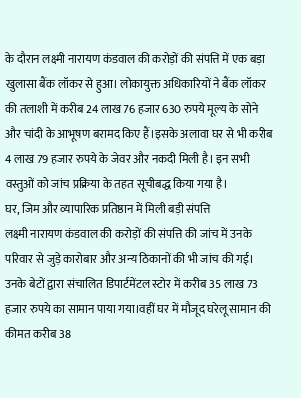के दौरान लक्ष्मी नारायण कंडवाल की करोड़ों की संपत्ति में एक बड़ा खुलासा बैंक लॉकर से हुआ। लोकायुक्त अधिकारियों ने बैंक लॉकर की तलाशी में करीब 24 लाख 76 हजार 630 रुपये मूल्य के सोने और चांदी के आभूषण बरामद किए हैं।इसके अलावा घर से भी करीब 4 लाख 79 हजार रुपये के जेवर और नकदी मिली है। इन सभी वस्तुओं को जांच प्रक्रिया के तहत सूचीबद्ध किया गया है।
घर, जिम और व्यापारिक प्रतिष्ठान में मिली बड़ी संपत्ति
लक्ष्मी नारायण कंडवाल की करोड़ों की संपत्ति की जांच में उनके परिवार से जुड़े कारोबार और अन्य ठिकानों की भी जांच की गई। उनके बेटों द्वारा संचालित डिपार्टमेंटल स्टोर में करीब 35 लाख 73 हजार रुपये का सामान पाया गया।वहीं घर में मौजूद घरेलू सामान की कीमत करीब 38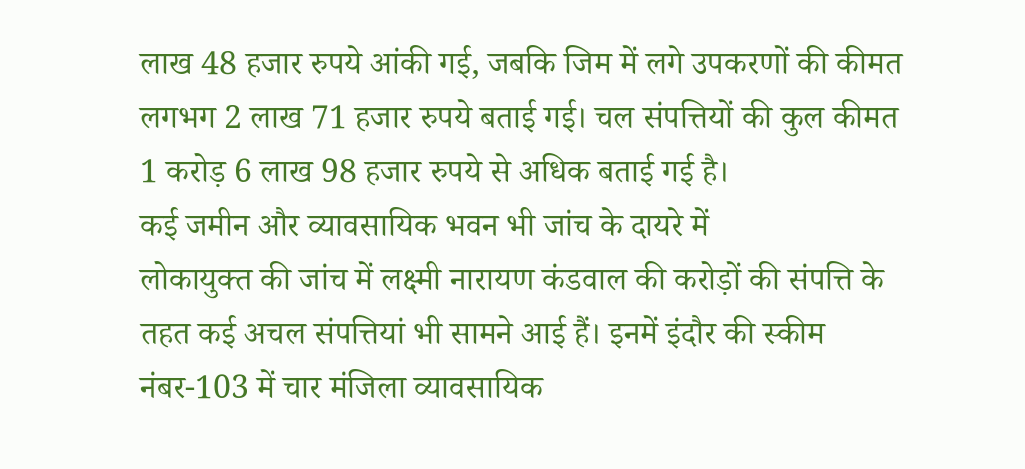लाख 48 हजार रुपये आंकी गई, जबकि जिम में लगे उपकरणों की कीमत लगभग 2 लाख 71 हजार रुपये बताई गई। चल संपत्तियों की कुल कीमत 1 करोड़ 6 लाख 98 हजार रुपये से अधिक बताई गई है।
कई जमीन और व्यावसायिक भवन भी जांच के दायरे में
लोकायुक्त की जांच में लक्ष्मी नारायण कंडवाल की करोड़ों की संपत्ति के तहत कई अचल संपत्तियां भी सामने आई हैं। इनमें इंदौर की स्कीम नंबर-103 में चार मंजिला व्यावसायिक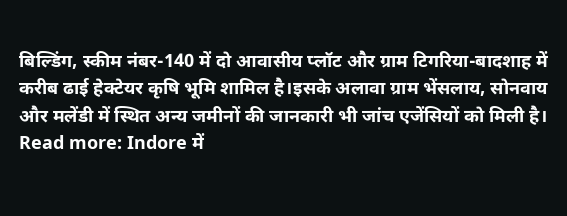बिल्डिंग, स्कीम नंबर-140 में दो आवासीय प्लॉट और ग्राम टिगरिया-बादशाह में करीब ढाई हेक्टेयर कृषि भूमि शामिल है।इसके अलावा ग्राम भेंसलाय, सोनवाय और मलेंडी में स्थित अन्य जमीनों की जानकारी भी जांच एजेंसियों को मिली है।
Read more: Indore में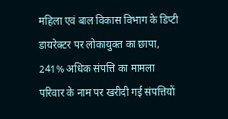महिला एवं बाल विकास विभाग के डिप्टी डायरेक्टर पर लोकायुक्त का छापा, 241% अधिक संपत्ति का मामला
परिवार के नाम पर खरीदी गई संपत्तियों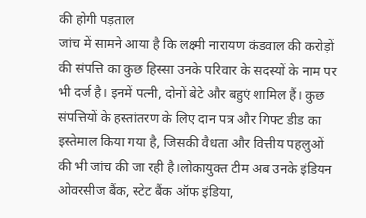की होगी पड़ताल
जांच में सामने आया है कि लक्ष्मी नारायण कंडवाल की करोड़ों की संपत्ति का कुछ हिस्सा उनके परिवार के सदस्यों के नाम पर भी दर्ज है। इनमें पत्नी, दोनों बेटे और बहुएं शामिल हैं। कुछ संपत्तियों के हस्तांतरण के लिए दान पत्र और गिफ्ट डीड का इस्तेमाल किया गया है, जिसकी वैधता और वित्तीय पहलुओं की भी जांच की जा रही है।लोकायुक्त टीम अब उनके इंडियन ओवरसीज बैंक, स्टेट बैंक ऑफ इंडिया,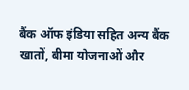बैंक ऑफ इंडिया सहित अन्य बैंक खातों, बीमा योजनाओं और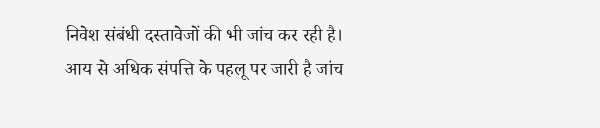निवेश संबंधी दस्तावेजों की भी जांच कर रही है।
आय से अधिक संपत्ति के पहलू पर जारी है जांच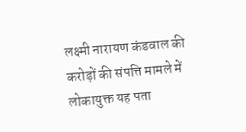लक्ष्मी नारायण कंडवाल की करोड़ों की संपत्ति मामले में लोकायुक्त यह पता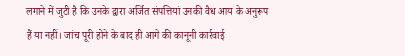लगाने में जुटी है कि उनके द्वारा अर्जित संपत्तियां उनकी वैध आय के अनुरूप हैं या नहीं। जांच पूरी होने के बाद ही आगे की कानूनी कार्रवाई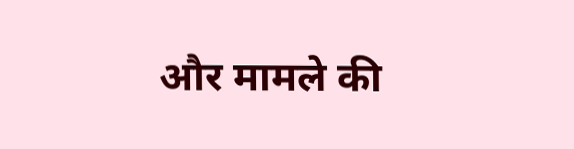और मामले की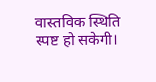वास्तविक स्थिति स्पष्ट हो सकेगी।